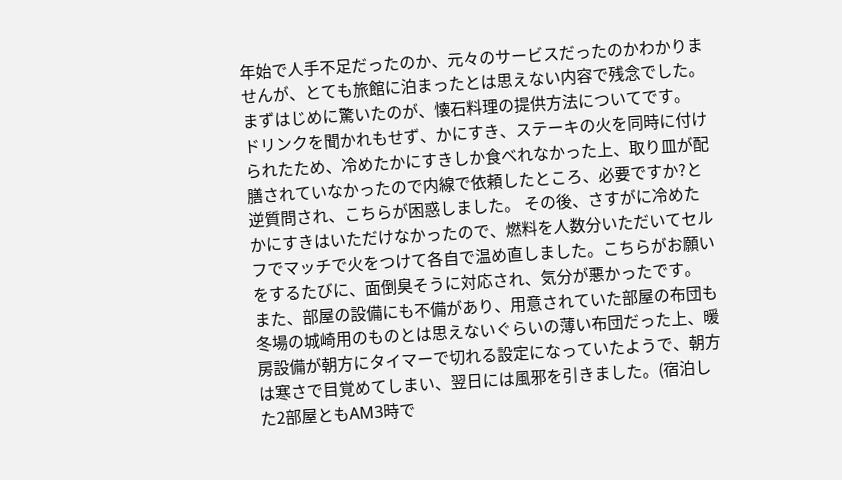年始で人手不足だったのか、元々のサービスだったのかわかりませんが、とても旅館に泊まったとは思えない内容で残念でした。 まずはじめに驚いたのが、懐石料理の提供方法についてです。 ドリンクを聞かれもせず、かにすき、ステーキの火を同時に付けられたため、冷めたかにすきしか食べれなかった上、取り皿が配膳されていなかったので内線で依頼したところ、必要ですか?と逆質問され、こちらが困惑しました。 その後、さすがに冷めたかにすきはいただけなかったので、燃料を人数分いただいてセルフでマッチで火をつけて各自で温め直しました。こちらがお願いをするたびに、面倒臭そうに対応され、気分が悪かったです。 また、部屋の設備にも不備があり、用意されていた部屋の布団も冬場の城崎用のものとは思えないぐらいの薄い布団だった上、暖房設備が朝方にタイマーで切れる設定になっていたようで、朝方は寒さで目覚めてしまい、翌日には風邪を引きました。(宿泊した2部屋ともAM3時で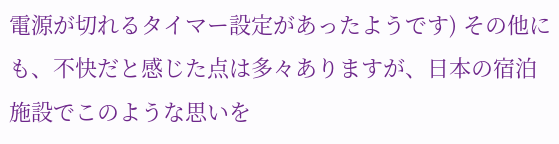電源が切れるタイマー設定があったようです) その他にも、不快だと感じた点は多々ありますが、日本の宿泊施設でこのような思いを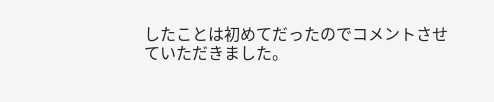したことは初めてだったのでコメントさせていただきました。